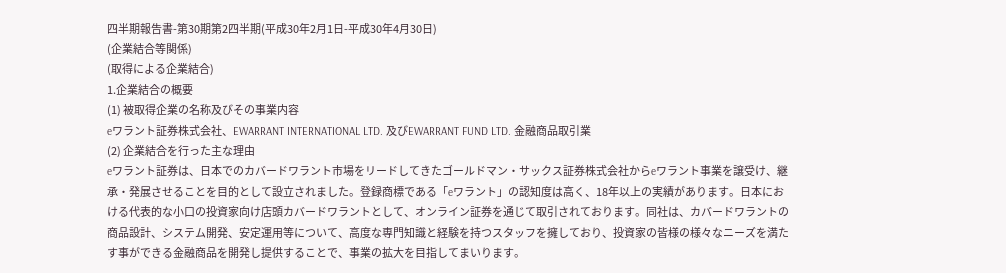四半期報告書-第30期第2四半期(平成30年2月1日-平成30年4月30日)
(企業結合等関係)
(取得による企業結合)
1.企業結合の概要
(1) 被取得企業の名称及びその事業内容
eワラント証券株式会社、EWARRANT INTERNATIONAL LTD. 及びEWARRANT FUND LTD. 金融商品取引業
(2) 企業結合を行った主な理由
eワラント証券は、日本でのカバードワラント市場をリードしてきたゴールドマン・サックス証券株式会社からeワラント事業を譲受け、継承・発展させることを目的として設立されました。登録商標である「eワラント」の認知度は高く、18年以上の実績があります。日本における代表的な小口の投資家向け店頭カバードワラントとして、オンライン証券を通じて取引されております。同社は、カバードワラントの商品設計、システム開発、安定運用等について、高度な専門知識と経験を持つスタッフを擁しており、投資家の皆様の様々なニーズを満たす事ができる金融商品を開発し提供することで、事業の拡大を目指してまいります。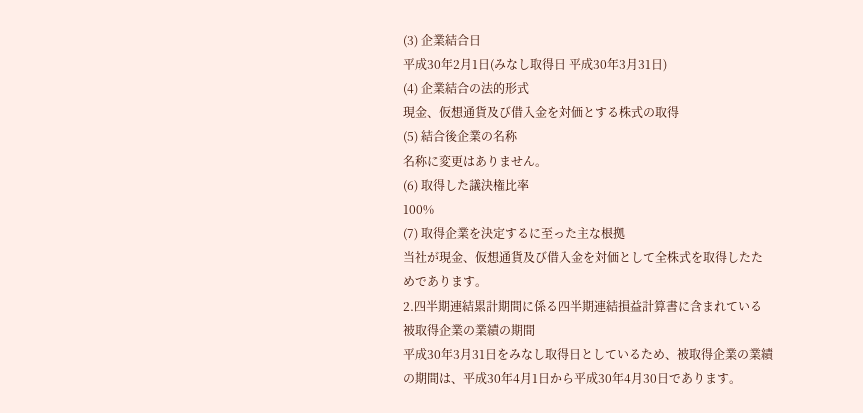(3) 企業結合日
平成30年2月1日(みなし取得日 平成30年3月31日)
(4) 企業結合の法的形式
現金、仮想通貨及び借入金を対価とする株式の取得
(5) 結合後企業の名称
名称に変更はありません。
(6) 取得した議決権比率
100%
(7) 取得企業を決定するに至った主な根拠
当社が現金、仮想通貨及び借入金を対価として全株式を取得したためであります。
2.四半期連結累計期間に係る四半期連結損益計算書に含まれている被取得企業の業績の期間
平成30年3月31日をみなし取得日としているため、被取得企業の業績の期間は、平成30年4月1日から平成30年4月30日であります。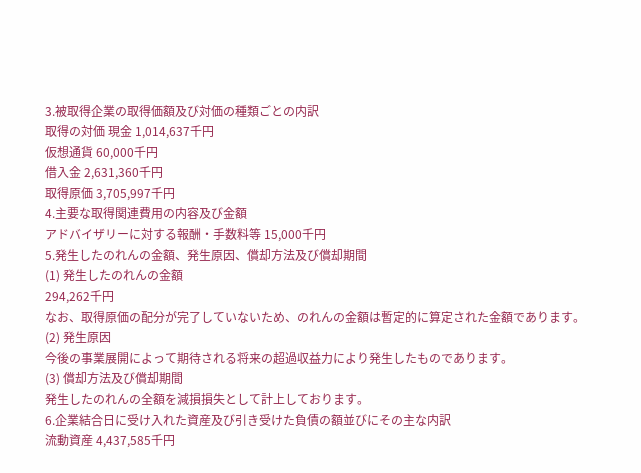3.被取得企業の取得価額及び対価の種類ごとの内訳
取得の対価 現金 1,014,637千円
仮想通貨 60,000千円
借入金 2,631,360千円
取得原価 3,705,997千円
4.主要な取得関連費用の内容及び金額
アドバイザリーに対する報酬・手数料等 15,000千円
5.発生したのれんの金額、発生原因、償却方法及び償却期間
(1) 発生したのれんの金額
294,262千円
なお、取得原価の配分が完了していないため、のれんの金額は暫定的に算定された金額であります。
(2) 発生原因
今後の事業展開によって期待される将来の超過収益力により発生したものであります。
(3) 償却方法及び償却期間
発生したのれんの全額を減損損失として計上しております。
6.企業結合日に受け入れた資産及び引き受けた負債の額並びにその主な内訳
流動資産 4,437,585千円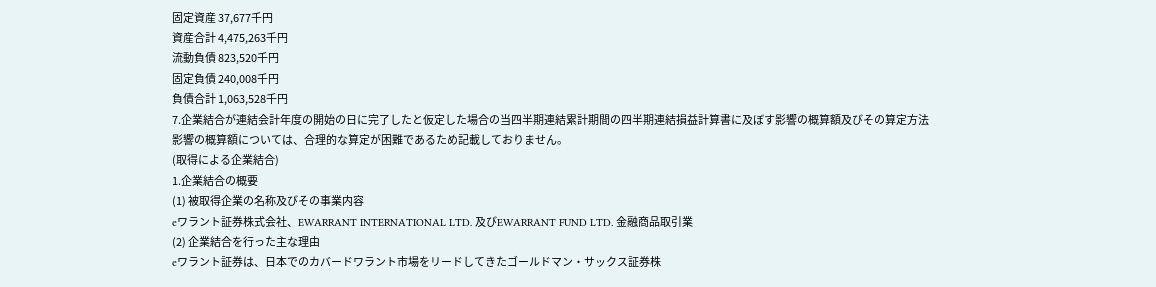固定資産 37,677千円
資産合計 4,475,263千円
流動負債 823,520千円
固定負債 240,008千円
負債合計 1,063,528千円
7.企業結合が連結会計年度の開始の日に完了したと仮定した場合の当四半期連結累計期間の四半期連結損益計算書に及ぼす影響の概算額及びその算定方法
影響の概算額については、合理的な算定が困難であるため記載しておりません。
(取得による企業結合)
1.企業結合の概要
(1) 被取得企業の名称及びその事業内容
eワラント証券株式会社、EWARRANT INTERNATIONAL LTD. 及びEWARRANT FUND LTD. 金融商品取引業
(2) 企業結合を行った主な理由
eワラント証券は、日本でのカバードワラント市場をリードしてきたゴールドマン・サックス証券株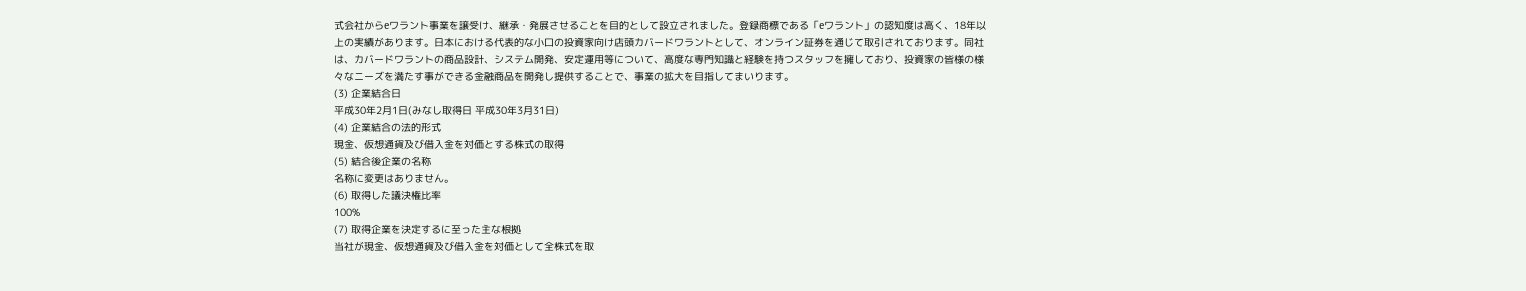式会社からeワラント事業を譲受け、継承・発展させることを目的として設立されました。登録商標である「eワラント」の認知度は高く、18年以上の実績があります。日本における代表的な小口の投資家向け店頭カバードワラントとして、オンライン証券を通じて取引されております。同社は、カバードワラントの商品設計、システム開発、安定運用等について、高度な専門知識と経験を持つスタッフを擁しており、投資家の皆様の様々なニーズを満たす事ができる金融商品を開発し提供することで、事業の拡大を目指してまいります。
(3) 企業結合日
平成30年2月1日(みなし取得日 平成30年3月31日)
(4) 企業結合の法的形式
現金、仮想通貨及び借入金を対価とする株式の取得
(5) 結合後企業の名称
名称に変更はありません。
(6) 取得した議決権比率
100%
(7) 取得企業を決定するに至った主な根拠
当社が現金、仮想通貨及び借入金を対価として全株式を取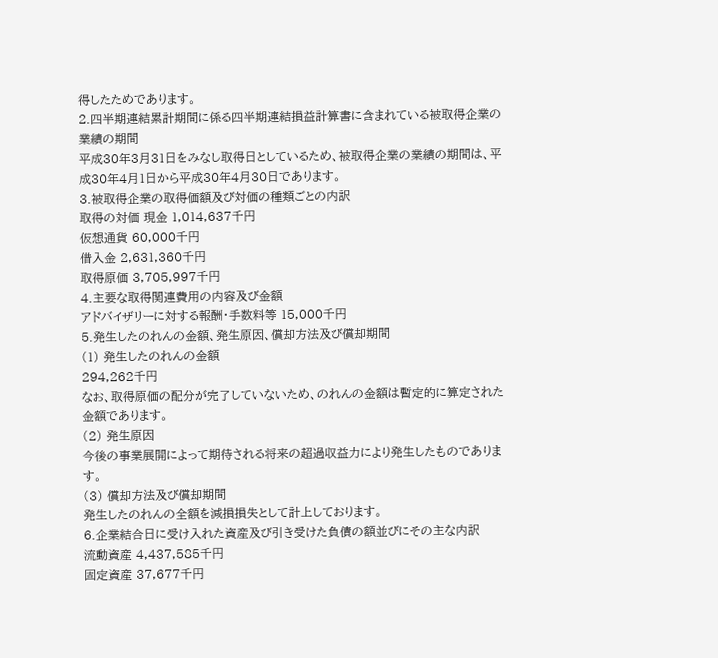得したためであります。
2.四半期連結累計期間に係る四半期連結損益計算書に含まれている被取得企業の業績の期間
平成30年3月31日をみなし取得日としているため、被取得企業の業績の期間は、平成30年4月1日から平成30年4月30日であります。
3.被取得企業の取得価額及び対価の種類ごとの内訳
取得の対価 現金 1,014,637千円
仮想通貨 60,000千円
借入金 2,631,360千円
取得原価 3,705,997千円
4.主要な取得関連費用の内容及び金額
アドバイザリーに対する報酬・手数料等 15,000千円
5.発生したのれんの金額、発生原因、償却方法及び償却期間
(1) 発生したのれんの金額
294,262千円
なお、取得原価の配分が完了していないため、のれんの金額は暫定的に算定された金額であります。
(2) 発生原因
今後の事業展開によって期待される将来の超過収益力により発生したものであります。
(3) 償却方法及び償却期間
発生したのれんの全額を減損損失として計上しております。
6.企業結合日に受け入れた資産及び引き受けた負債の額並びにその主な内訳
流動資産 4,437,585千円
固定資産 37,677千円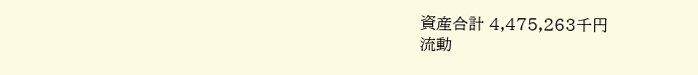資産合計 4,475,263千円
流動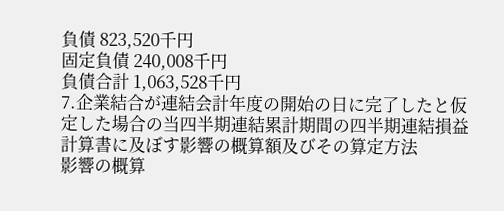負債 823,520千円
固定負債 240,008千円
負債合計 1,063,528千円
7.企業結合が連結会計年度の開始の日に完了したと仮定した場合の当四半期連結累計期間の四半期連結損益計算書に及ぼす影響の概算額及びその算定方法
影響の概算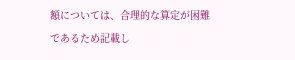額については、合理的な算定が困難であるため記載し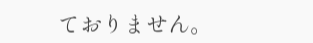ておりません。